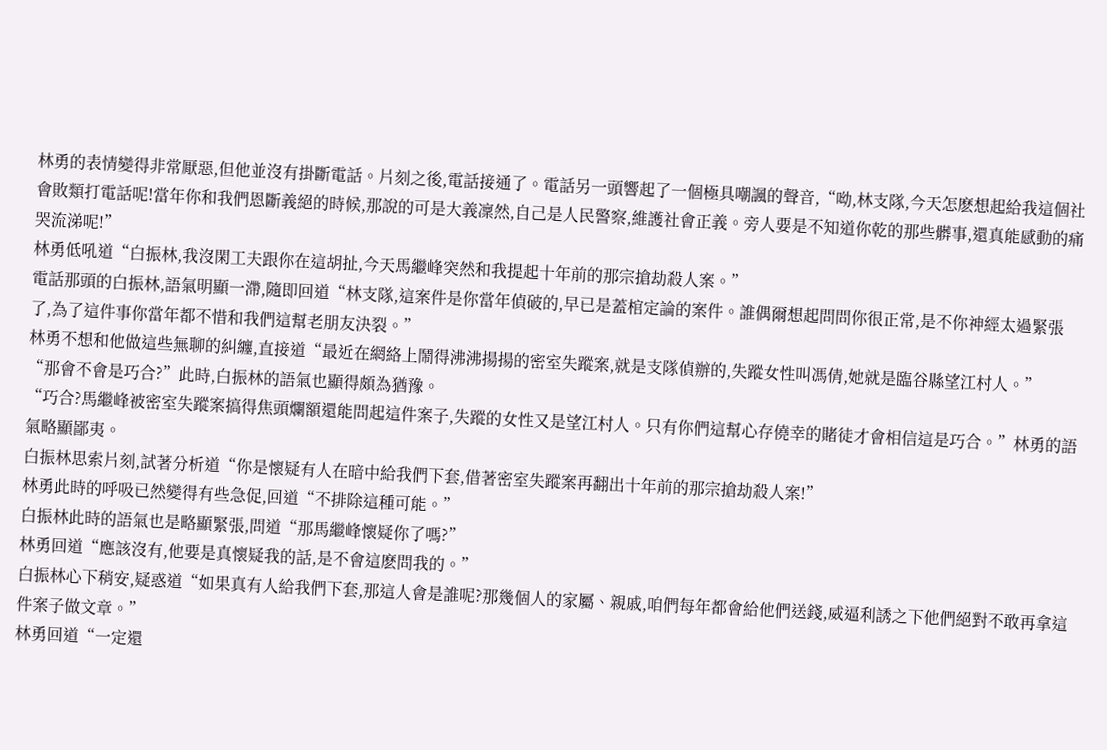林勇的表情變得非常厭惡,但他並沒有掛斷電話。片刻之後,電話接通了。電話另一頭響起了一個極具嘲諷的聲音,“呦,林支隊,今天怎麽想起給我這個社會敗類打電話呢!當年你和我們恩斷義絕的時候,那說的可是大義凜然,自己是人民警察,維護社會正義。旁人要是不知道你乾的那些髒事,還真能感動的痛哭流涕呢!”
林勇低吼道“白振林,我沒閑工夫跟你在這胡扯,今天馬繼峰突然和我提起十年前的那宗搶劫殺人案。”
電話那頭的白振林,語氣明顯一滯,隨即回道“林支隊,這案件是你當年偵破的,早已是蓋棺定論的案件。誰偶爾想起問問你很正常,是不你神經太過緊張了,為了這件事你當年都不惜和我們這幫老朋友決裂。”
林勇不想和他做這些無聊的糾纏,直接道“最近在網絡上鬧得沸沸揚揚的密室失蹤案,就是支隊偵辦的,失蹤女性叫馮倩,她就是臨谷縣望江村人。”
“那會不會是巧合?”此時,白振林的語氣也顯得頗為猶豫。
“巧合?馬繼峰被密室失蹤案搞得焦頭爛額還能問起這件案子,失蹤的女性又是望江村人。只有你們這幫心存僥幸的賭徒才會相信這是巧合。”林勇的語氣略顯鄙夷。
白振林思索片刻,試著分析道“你是懷疑有人在暗中給我們下套,借著密室失蹤案再翻出十年前的那宗搶劫殺人案!”
林勇此時的呼吸已然變得有些急促,回道“不排除這種可能。”
白振林此時的語氣也是略顯緊張,問道“那馬繼峰懷疑你了嗎?”
林勇回道“應該沒有,他要是真懷疑我的話,是不會這麽問我的。”
白振林心下稍安,疑惑道“如果真有人給我們下套,那這人會是誰呢?那幾個人的家屬、親戚,咱們每年都會給他們送錢,威逼利誘之下他們絕對不敢再拿這件案子做文章。”
林勇回道“一定還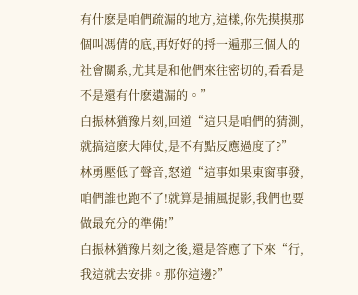有什麽是咱們疏漏的地方,這樣,你先摸摸那個叫馮倩的底,再好好的捋一遍那三個人的社會關系,尤其是和他們來往密切的,看看是不是還有什麽遺漏的。”
白振林猶豫片刻,回道“這只是咱們的猜測,就搞這麽大陣仗,是不有點反應過度了?”
林勇壓低了聲音,怒道“這事如果東窗事發,咱們誰也跑不了!就算是捕風捉影,我們也要做最充分的準備!”
白振林猶豫片刻之後,還是答應了下來“行,我這就去安排。那你這邊?”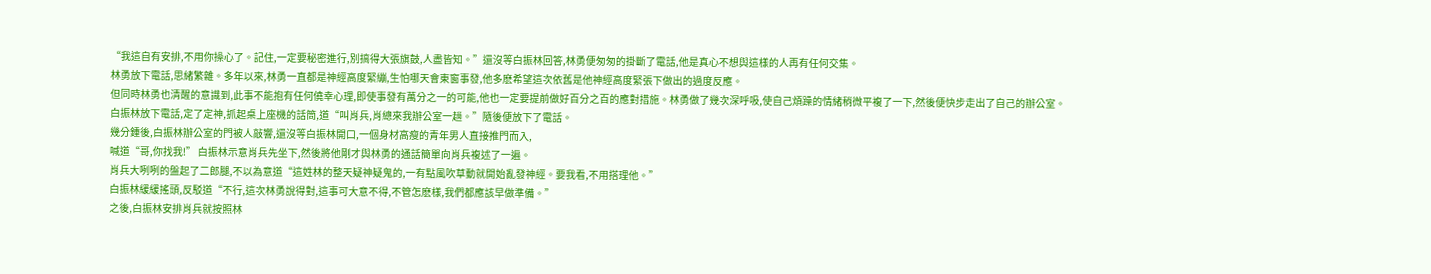“我這自有安排,不用你操心了。記住,一定要秘密進行,別搞得大張旗鼓,人盡皆知。”還沒等白振林回答,林勇便匆匆的掛斷了電話,他是真心不想與這樣的人再有任何交集。
林勇放下電話,思緒繁雜。多年以來,林勇一直都是神經高度緊繃,生怕哪天會東窗事發,他多麽希望這次依舊是他神經高度緊張下做出的過度反應。
但同時林勇也清醒的意識到,此事不能抱有任何僥幸心理,即使事發有萬分之一的可能,他也一定要提前做好百分之百的應對措施。林勇做了幾次深呼吸,使自己煩躁的情緒稍微平複了一下,然後便快步走出了自己的辦公室。
白振林放下電話,定了定神,抓起桌上座機的話筒,道“叫肖兵,肖總來我辦公室一趟。”隨後便放下了電話。
幾分鍾後,白振林辦公室的門被人敲響,還沒等白振林開口,一個身材高瘦的青年男人直接推門而入,
喊道“哥,你找我!” 白振林示意肖兵先坐下,然後將他剛才與林勇的通話簡單向肖兵複述了一遍。
肖兵大咧咧的盤起了二郎腿,不以為意道“這姓林的整天疑神疑鬼的,一有點風吹草動就開始亂發神經。要我看,不用搭理他。”
白振林緩緩搖頭,反駁道“不行,這次林勇說得對,這事可大意不得,不管怎麽樣,我們都應該早做準備。”
之後,白振林安排肖兵就按照林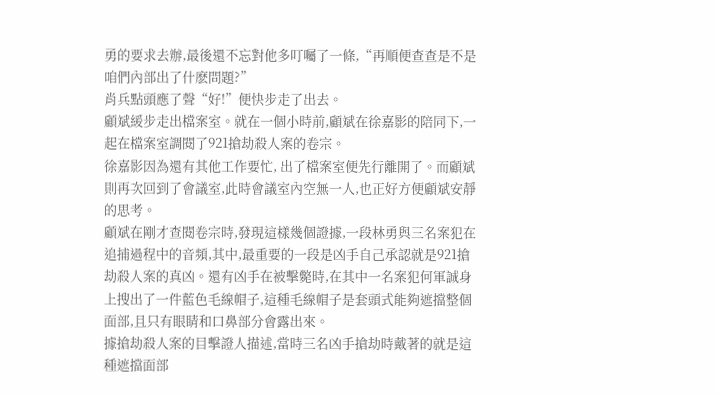勇的要求去辦,最後還不忘對他多叮囑了一條,“再順便查查是不是咱們內部出了什麽問題?”
肖兵點頭應了聲“好!”便快步走了出去。
顧斌緩步走出檔案室。就在一個小時前,顧斌在徐嘉影的陪同下,一起在檔案室調閱了921搶劫殺人案的卷宗。
徐嘉影因為還有其他工作要忙, 出了檔案室便先行離開了。而顧斌則再次回到了會議室,此時會議室內空無一人,也正好方便顧斌安靜的思考。
顧斌在剛才查閱卷宗時,發現這樣幾個證據,一段林勇與三名案犯在追捕過程中的音頻,其中,最重要的一段是凶手自己承認就是921搶劫殺人案的真凶。還有凶手在被擊斃時,在其中一名案犯何軍誠身上搜出了一件藍色毛線帽子,這種毛線帽子是套頭式能夠遮擋整個面部,且只有眼睛和口鼻部分會露出來。
據搶劫殺人案的目擊證人描述,當時三名凶手搶劫時戴著的就是這種遮擋面部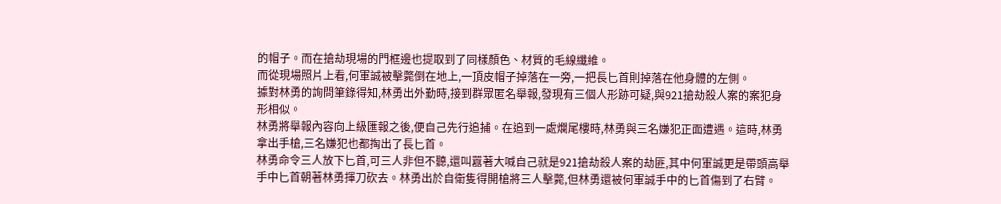的帽子。而在搶劫現場的門框邊也提取到了同樣顏色、材質的毛線纖維。
而從現場照片上看,何軍誠被擊斃倒在地上,一頂皮帽子掉落在一旁,一把長匕首則掉落在他身體的左側。
據對林勇的詢問筆錄得知,林勇出外勤時,接到群眾匿名舉報,發現有三個人形跡可疑,與921搶劫殺人案的案犯身形相似。
林勇將舉報內容向上級匯報之後,便自己先行追捕。在追到一處爛尾樓時,林勇與三名嫌犯正面遭遇。這時,林勇拿出手槍,三名嫌犯也都掏出了長匕首。
林勇命令三人放下匕首,可三人非但不聽,還叫囂著大喊自己就是921搶劫殺人案的劫匪,其中何軍誠更是帶頭高舉手中匕首朝著林勇揮刀砍去。林勇出於自衛隻得開槍將三人擊斃,但林勇還被何軍誠手中的匕首傷到了右臂。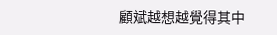顧斌越想越覺得其中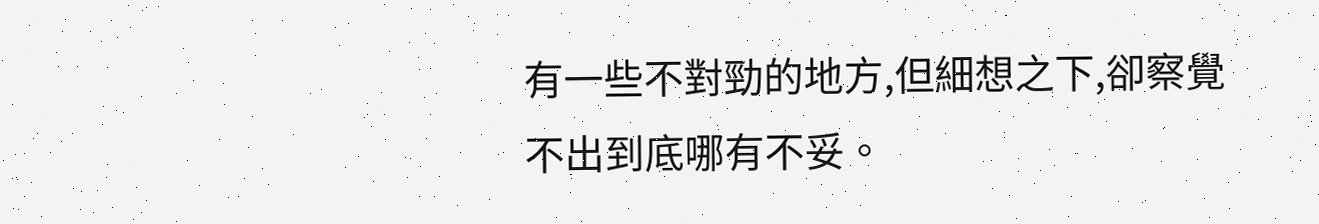有一些不對勁的地方,但細想之下,卻察覺不出到底哪有不妥。